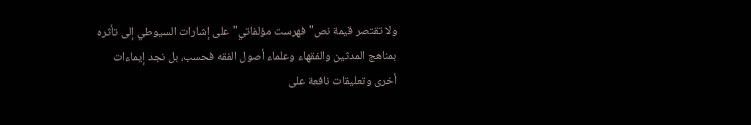ولا تقتصر قيمة نص"فهرست مؤلفاتي"على إشارات السيوطي إلى تأثره بمناهج المدثين والفقهاء وعلماء أصول الفقه فحسب، بل نجد إيماءات أخرى وتعليقات نافعة على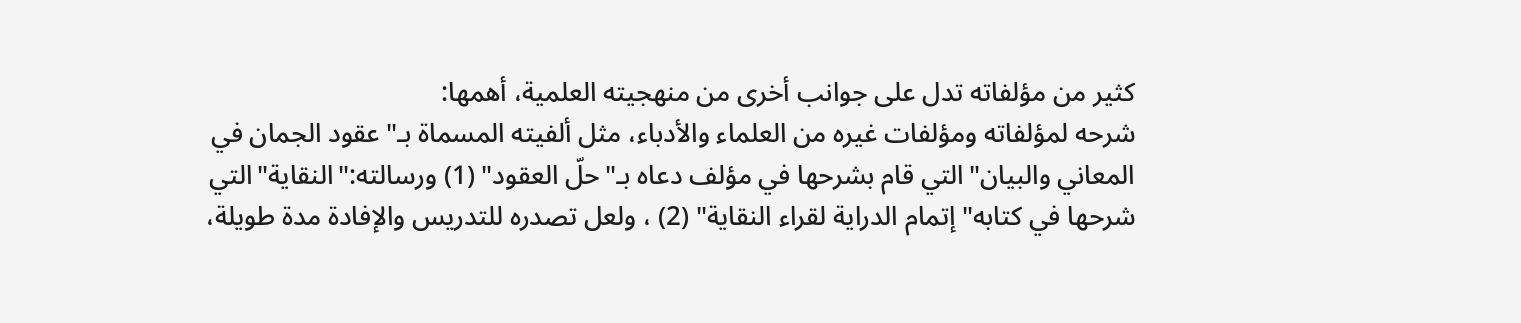كثير من مؤلفاته تدل على جوانب أخرى من منهجيته العلمية، أهمها:
شرحه لمؤلفاته ومؤلفات غيره من العلماء والأدباء، مثل ألفيته المسماة بـ"عقود الجمان في المعاني والبيان"التي قام بشرحها في مؤلف دعاه بـ"حلّ العقود" (1) ورسالته:"النقاية"التي شرحها في كتابه"إتمام الدراية لقراء النقاية" (2) ، ولعل تصدره للتدريس والإفادة مدة طويلة،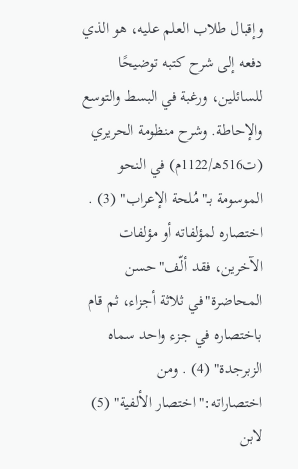وإقبال طلاب العلم عليه، هو الذي دفعه إلى شرح كتبه توضيحًا للسائلين، ورغبة في البسط والتوسع والإحاطة. وشرح منظومة الحريري (ت516هـ/1122م) في النحو الموسومة بـ"مُلحة الإعراب" (3) .
اختصاره لمؤلفاته أو مؤلفات الآخرين، فقد ألّف"حسن المحاضرة"في ثلاثة أجزاء، ثم قام باختصاره في جزء واحد سماه الزبرجدة" (4) . ومن اختصاراته:"اختصار الألفية" (5) لابن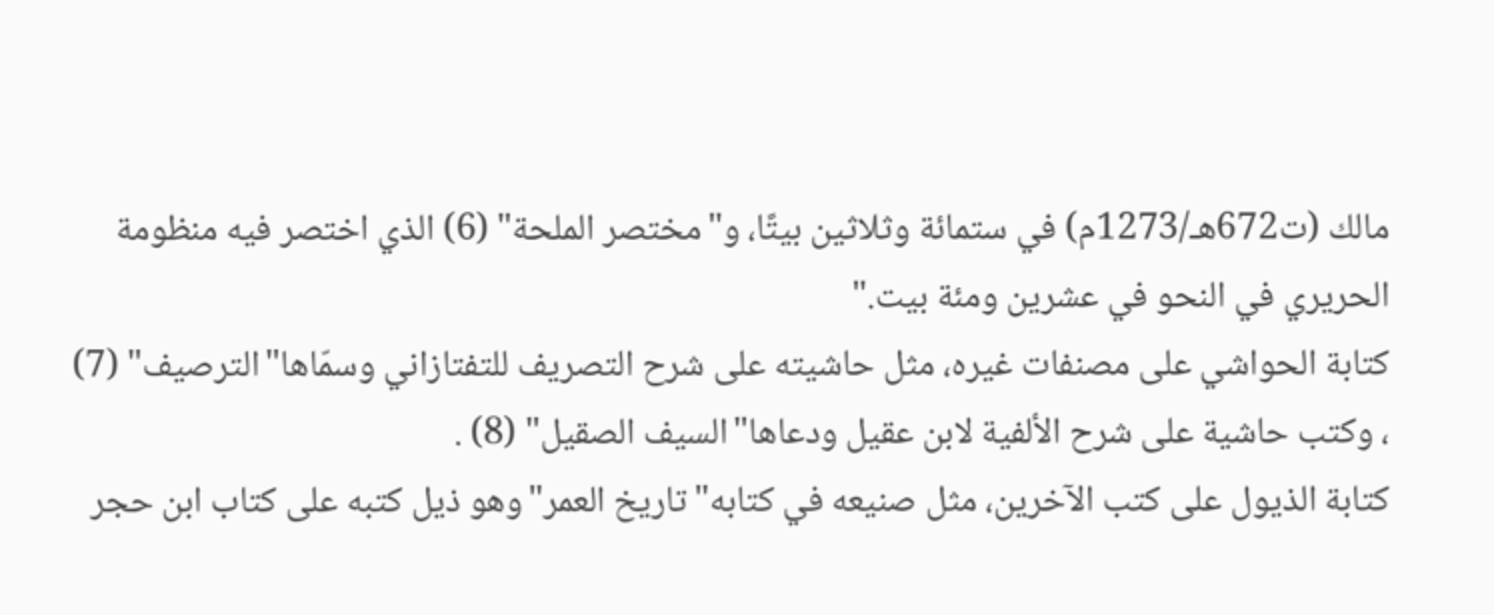مالك (ت672هـ/1273م) في ستمائة وثلاثين بيتًا، و"مختصر الملحة" (6) الذي اختصر فيه منظومة الحريري في النحو في عشرين ومئة بيت."
كتابة الحواشي على مصنفات غيره، مثل حاشيته على شرح التصريف للتفتازاني وسمّاها"الترصيف" (7) ، وكتب حاشية على شرح الألفية لابن عقيل ودعاها"السيف الصقيل" (8) .
كتابة الذيول على كتب الآخرين، مثل صنيعه في كتابه"تاريخ العمر"وهو ذيل كتبه على كتاب ابن حجر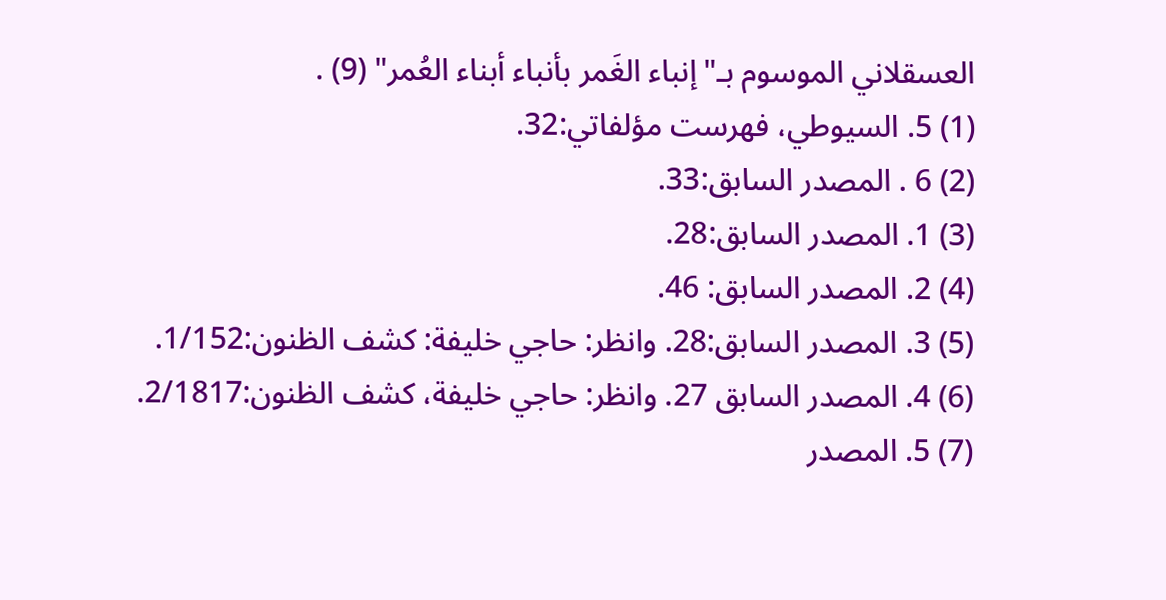العسقلاني الموسوم بـ"إنباء الغَمر بأنباء أبناء العُمر" (9) .
(1) 5. السيوطي، فهرست مؤلفاتي:32.
(2) 6 . المصدر السابق:33.
(3) 1. المصدر السابق:28.
(4) 2. المصدر السابق: 46.
(5) 3. المصدر السابق:28. وانظر: حاجي خليفة: كشف الظنون:1/152.
(6) 4. المصدر السابق 27. وانظر: حاجي خليفة، كشف الظنون:2/1817.
(7) 5. المصدر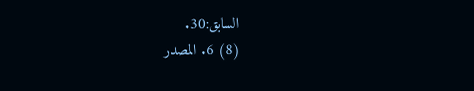السابق:30.
(8) 6. المصدر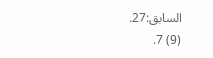السابق:27.
(9) 7.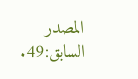المصدر السابق:49.